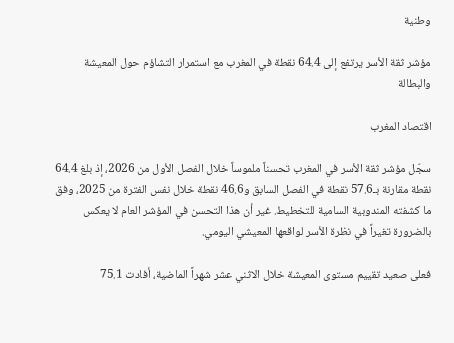وطنية

مؤشر ثقة الأسر يرتفع إلى 64.4 نقطة في المغرب مع استمرار التشاؤم حول المعيشة والبطالة

اقتصاد المغرب

سجّل مؤشر ثقة الأسر في المغرب تحسناً ملموساً خلال الفصل الأول من 2026، إذ بلغ 64.4 نقطة مقارنة بـ57.6 نقطة في الفصل السابق و46.6 نقطة خلال نفس الفترة من 2025، وفق ما كشفته المندوبية السامية للتخطيط. غير أن هذا التحسن في المؤشر العام لا يعكس بالضرورة تغيراً في نظرة الأسر لواقعها المعيشي اليومي.

فعلى صعيد تقييم مستوى المعيشة خلال الاثني عشر شهراً الماضية، أفادت 75.1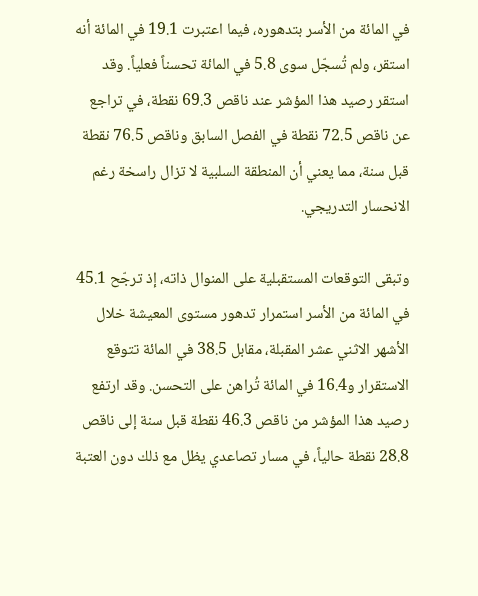في المائة من الأسر بتدهوره، فيما اعتبرت 19.1 في المائة أنه استقر، ولم تُسجّل سوى 5.8 في المائة تحسناً فعلياً. وقد استقر رصيد هذا المؤشر عند ناقص 69.3 نقطة، في تراجع عن ناقص 72.5 نقطة في الفصل السابق وناقص 76.5 نقطة قبل سنة، مما يعني أن المنطقة السلبية لا تزال راسخة رغم الانحسار التدريجي.

وتبقى التوقعات المستقبلية على المنوال ذاته، إذ ترجّح 45.1 في المائة من الأسر استمرار تدهور مستوى المعيشة خلال الأشهر الاثني عشر المقبلة، مقابل 38.5 في المائة تتوقع الاستقرار و16.4 في المائة تُراهن على التحسن. وقد ارتفع رصيد هذا المؤشر من ناقص 46.3 نقطة قبل سنة إلى ناقص 28.8 نقطة حالياً، في مسار تصاعدي يظل مع ذلك دون العتبة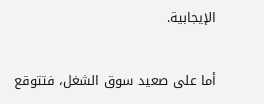الإيجابية.

أما على صعيد سوق الشغل، فتتوقع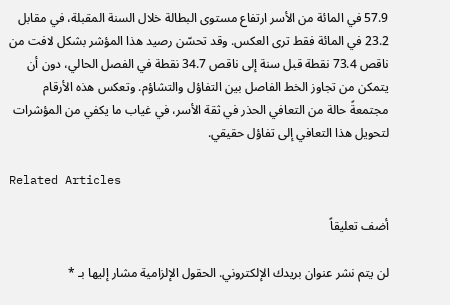57.9 في المائة من الأسر ارتفاع مستوى البطالة خلال السنة المقبلة، في مقابل 23.2 في المائة فقط ترى العكس. وقد تحسّن رصيد هذا المؤشر بشكل لافت من ناقص 73.4 نقطة قبل سنة إلى ناقص 34.7 نقطة في الفصل الحالي، دون أن يتمكن من تجاوز الخط الفاصل بين التفاؤل والتشاؤم. وتعكس هذه الأرقام مجتمعةً حالة من التعافي الحذر في ثقة الأسر، في غياب ما يكفي من المؤشرات لتحويل هذا التعافي إلى تفاؤل حقيقي.

Related Articles

أضف تعليقاً

لن يتم نشر عنوان بريدك الإلكتروني. الحقول الإلزامية مشار إليها بـ *